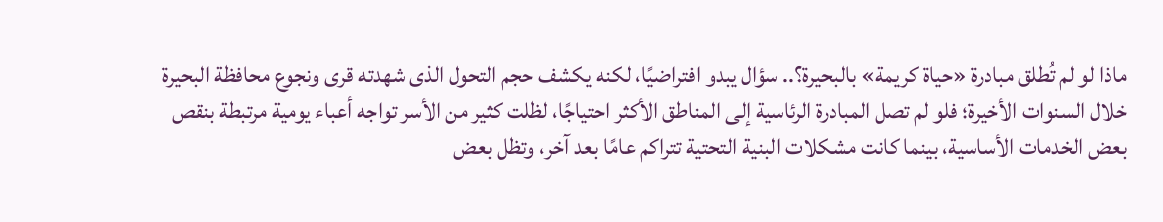ماذا لو لم تُطلق مبادرة «حياة كريمة» بالبحيرة؟.. سؤال يبدو افتراضيًا، لكنه يكشف حجم التحول الذى شهدته قرى ونجوع محافظة البحيرة خلال السنوات الأخيرة؛ فلو لم تصل المبادرة الرئاسية إلى المناطق الأكثر احتياجًا، لظلت كثير من الأسر تواجه أعباء يومية مرتبطة بنقص بعض الخدمات الأساسية، بينما كانت مشكلات البنية التحتية تتراكم عامًا بعد آخر، وتظل بعض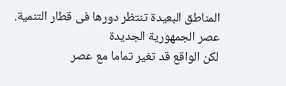المناطق البعيدة تنتظر دورها فى قطار التنمية.
عصر الجمهورية الجديدة
لكن الواقع قد تغير تماما مع عصر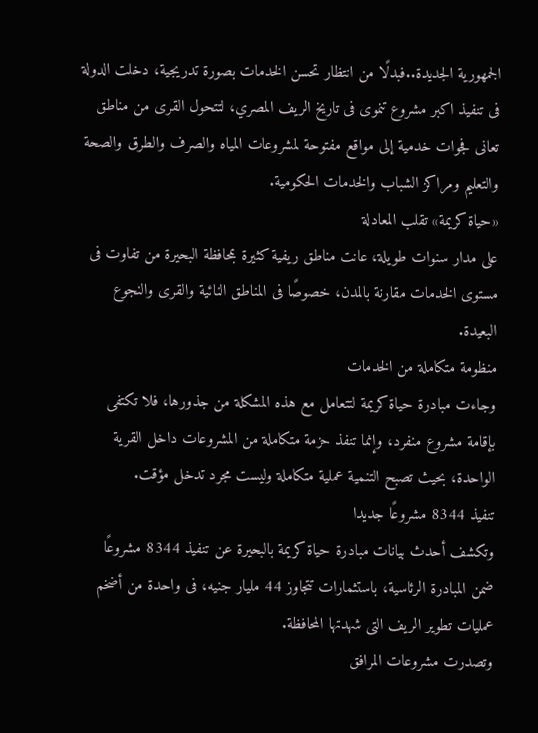الجمهورية الجديدة..فبدلًا من انتظار تحسن الخدمات بصورة تدريجية، دخلت الدولة فى تنفيذ اكبر مشروع تنموى فى تاريخ الريف المصري، لتتحول القرى من مناطق تعانى فجوات خدمية إلى مواقع مفتوحة لمشروعات المياه والصرف والطرق والصحة والتعليم ومراكز الشباب والخدمات الحكومية.
«حياة كريمة» تقلب المعادلة
على مدار سنوات طويلة، عانت مناطق ريفية كثيرة بمحافظة البحيرة من تفاوت فى مستوى الخدمات مقارنة بالمدن، خصوصًا فى المناطق النائية والقرى والنجوع البعيدة.
منظومة متكاملة من الخدمات
وجاءت مبادرة حياة كريمة لتتعامل مع هذه المشكلة من جذورها، فلا تكتفى بإقامة مشروع منفرد، وإنما تنفذ حزمة متكاملة من المشروعات داخل القرية الواحدة، بحيث تصبح التنمية عملية متكاملة وليست مجرد تدخل مؤقت.
تنفيذ 8344 مشروعًا جديدا
وتكشف أحدث بيانات مبادرة حياة كريمة بالبحيرة عن تنفيذ 8344 مشروعًا ضمن المبادرة الرئاسية، باستثمارات تتجاوز 44 مليار جنيه، فى واحدة من أضخم عمليات تطوير الريف التى شهدتها المحافظة.
وتصدرت مشروعات المرافق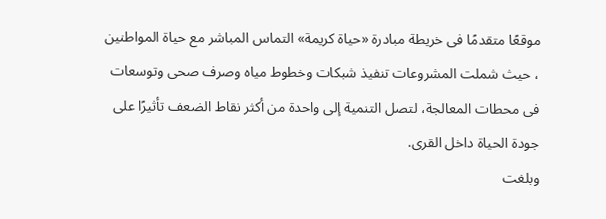موقعًا متقدمًا فى خريطة مبادرة «حياة كريمة» التماس المباشر مع حياة المواطنين ، حيث شملت المشروعات تنفيذ شبكات وخطوط مياه وصرف صحى وتوسعات فى محطات المعالجة، لتصل التنمية إلى واحدة من أكثر نقاط الضعف تأثيرًا على جودة الحياة داخل القرى.
وبلغت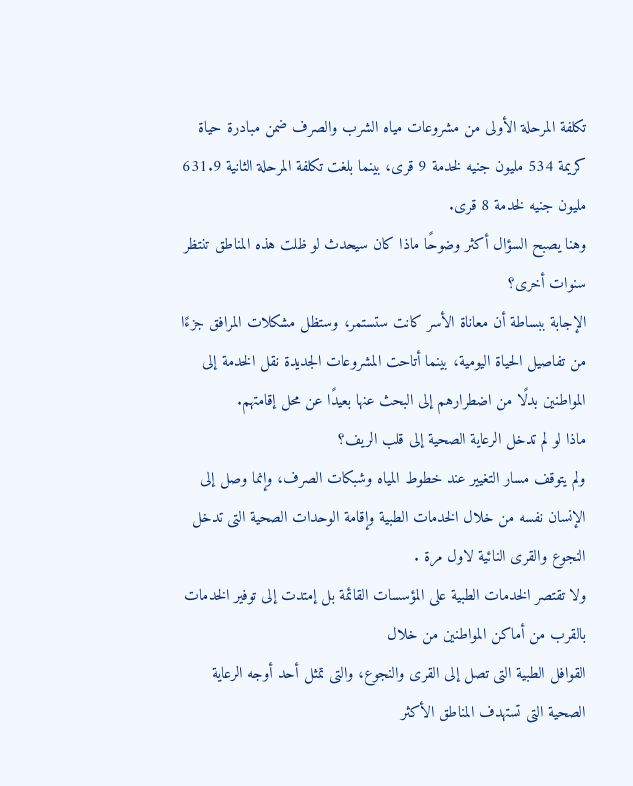تكلفة المرحلة الأولى من مشروعات مياه الشرب والصرف ضمن مبادرة حياة كريمة 534 مليون جنيه لخدمة 9 قرى، بينما بلغت تكلفة المرحلة الثانية 631.9 مليون جنيه لخدمة 8 قرى.
وهنا يصبح السؤال أكثر وضوحًا ماذا كان سيحدث لو ظلت هذه المناطق تنتظر سنوات أخرى؟
الإجابة ببساطة أن معاناة الأسر كانت ستستمر، وستظل مشكلات المرافق جزءًا من تفاصيل الحياة اليومية، بينما أتاحت المشروعات الجديدة نقل الخدمة إلى المواطنين بدلًا من اضطرارهم إلى البحث عنها بعيدًا عن محل إقامتهم.
ماذا لو لم تدخل الرعاية الصحية إلى قلب الريف؟
ولم يتوقف مسار التغيير عند خطوط المياه وشبكات الصرف، وإنما وصل إلى الإنسان نفسه من خلال الخدمات الطبية وإقامة الوحدات الصحية التى تدخل النجوع والقرى النائية لاول مرة .
ولا تقتصر الخدمات الطبية على المؤسسات القائمة بل إمتدت إلى توفير الخدمات بالقرب من أماكن المواطنين من خلال
القوافل الطبية التى تصل إلى القرى والنجوع، والتى تمثل أحد أوجه الرعاية الصحية التى تستهدف المناطق الأكثر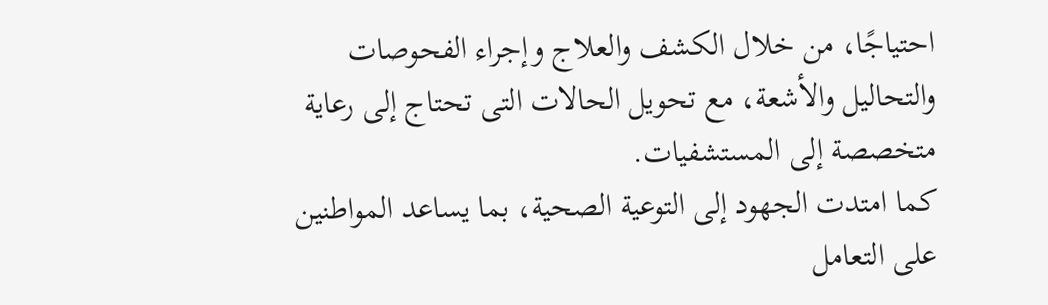احتياجًا، من خلال الكشف والعلاج وإجراء الفحوصات والتحاليل والأشعة، مع تحويل الحالات التى تحتاج إلى رعاية متخصصة إلى المستشفيات.
كما امتدت الجهود إلى التوعية الصحية، بما يساعد المواطنين على التعامل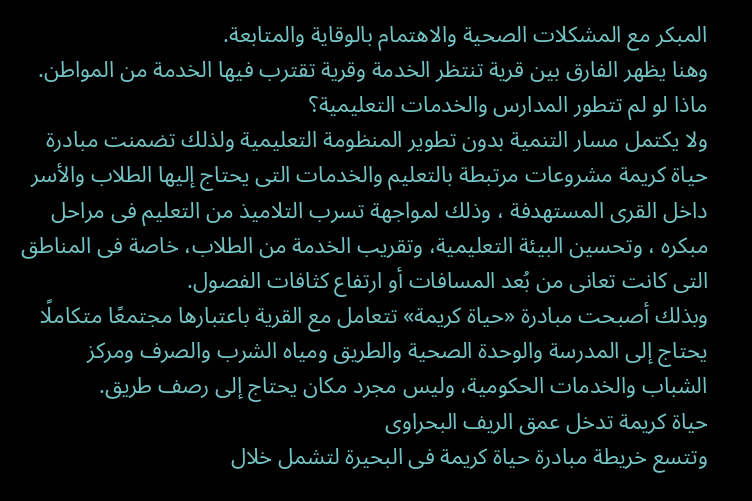المبكر مع المشكلات الصحية والاهتمام بالوقاية والمتابعة.
وهنا يظهر الفارق بين قرية تنتظر الخدمة وقرية تقترب فيها الخدمة من المواطن.
ماذا لو لم تتطور المدارس والخدمات التعليمية؟
ولا يكتمل مسار التنمية بدون تطوير المنظومة التعليمية ولذلك تضمنت مبادرة حياة كريمة مشروعات مرتبطة بالتعليم والخدمات التى يحتاج إليها الطلاب والأسر داخل القرى المستهدفة ، وذلك لمواجهة تسرب التلاميذ من التعليم فى مراحل مبكره ، وتحسين البيئة التعليمية، وتقريب الخدمة من الطلاب، خاصة فى المناطق التى كانت تعانى من بُعد المسافات أو ارتفاع كثافات الفصول.
وبذلك أصبحت مبادرة «حياة كريمة» تتعامل مع القرية باعتبارها مجتمعًا متكاملًا يحتاج إلى المدرسة والوحدة الصحية والطريق ومياه الشرب والصرف ومركز الشباب والخدمات الحكومية، وليس مجرد مكان يحتاج إلى رصف طريق.
حياة كريمة تدخل عمق الريف البحراوى
وتتسع خريطة مبادرة حياة كريمة فى البحيرة لتشمل خلال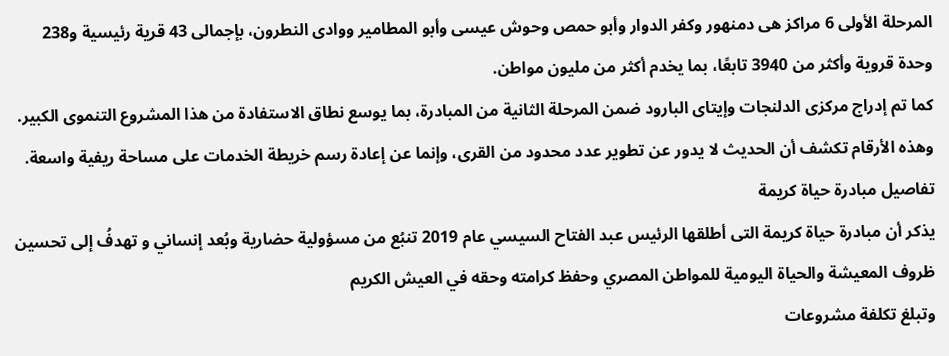المرحلة الأولى 6 مراكز هى دمنهور وكفر الدوار وأبو حمص وحوش عيسى وأبو المطامير ووادى النطرون، بإجمالى 43 قرية رئيسية و238 وحدة قروية وأكثر من 3940 تابعًا، بما يخدم أكثر من مليون مواطن.
كما تم إدراج مركزى الدلنجات وإيتاى البارود ضمن المرحلة الثانية من المبادرة، بما يوسع نطاق الاستفادة من هذا المشروع التنموى الكبير.
وهذه الأرقام تكشف أن الحديث لا يدور عن تطوير عدد محدود من القرى، وإنما عن إعادة رسم خريطة الخدمات على مساحة ريفية واسعة.
تفاصيل مبادرة حياة كريمة
يذكر أن مبادرة حياة كريمة التى أطلقها الرئيس عبد الفتاح السيسي عام 2019 تنبُع من مسؤولية حضارية وبُعد إنساني و تهدفُ إلى تحسين ظروف المعيشة والحياة اليومية للمواطن المصري وحفظ كرامته وحقه في العيش الكريم
وتبلغ تكلفة مشروعات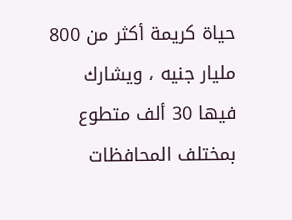حياة كريمة أكثر من 800 مليار جنيه ، ويشارك فيها 30 ألف متطوع بمختلف المحافظات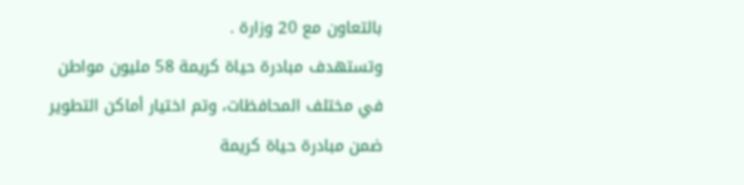بالتعاون مع 20 وزارة .
وتستهدف مبادرة حياة كريمة 58 مليون مواطن في مختلف المحافظات، وتم اختيار أماكن التطوير ضمن مبادرة حياة كريمة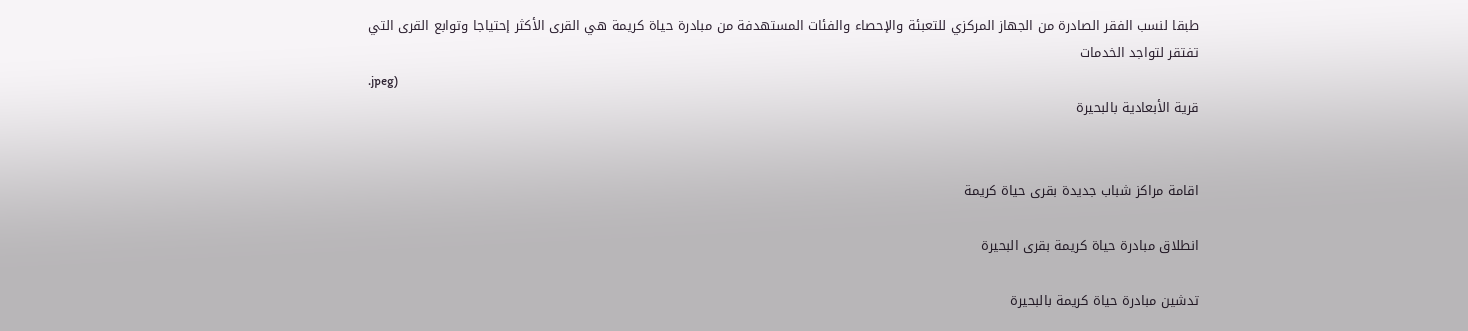طبقا لنسب الفقر الصادرة من الجهاز المركزي للتعبئة والإحصاء والفئات المستهدفة من مبادرة حياة كريمة هي القرى الأكثر إحتياجا وتوابع القرى التي تفتقر لتواجد الخدمات
.jpeg)
قرية الأبعادية بالبحيرة


اقامة مراكز شباب جديدة بقرى حياة كريمة

انطلاق مبادرة حياة كريمة بقرى البحيرة

تدشين مبادرة حياة كريمة بالبحيرة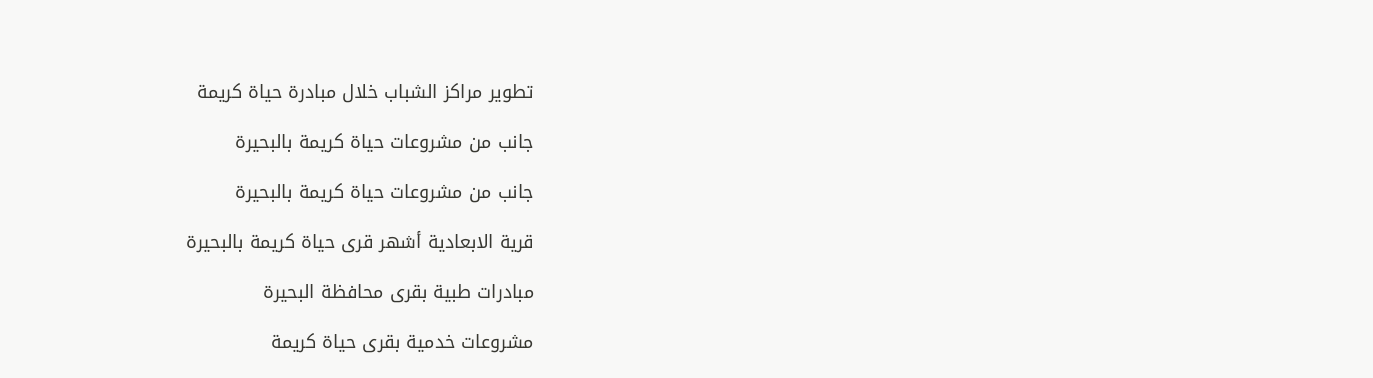تطوير مراكز الشباب خلال مبادرة حياة كريمة

جانب من مشروعات حياة كريمة بالبحيرة

جانب من مشروعات حياة كريمة بالبحيرة

قرية الابعادية أشهر قرى حياة كريمة بالبحيرة

مبادرات طبية بقرى محافظة البحيرة

مشروعات خدمية بقرى حياة كريمة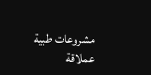مشروعات طبية عملاقة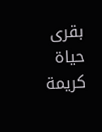بقرى حياة كريمة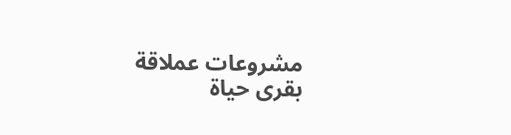مشروعات عملاقة بقرى حياة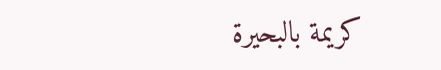كريمة بالبحيرة